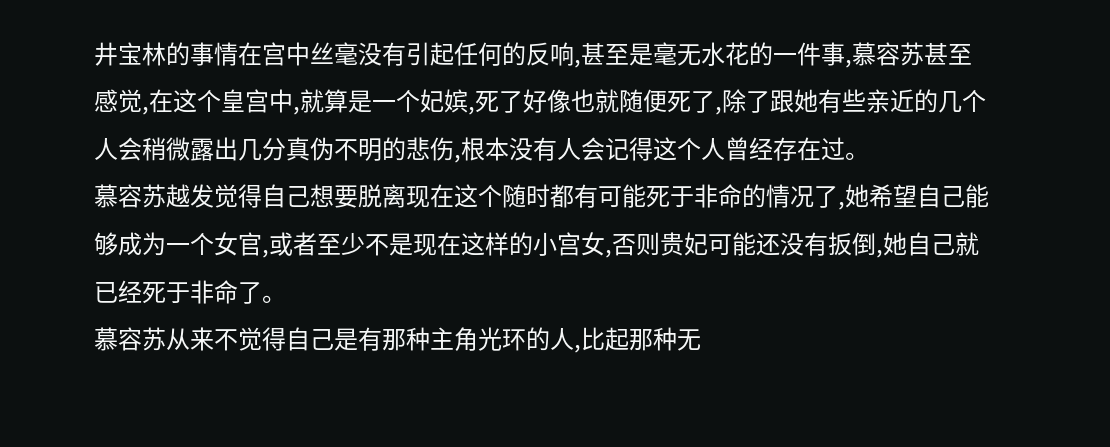井宝林的事情在宫中丝毫没有引起任何的反响,甚至是毫无水花的一件事,慕容苏甚至感觉,在这个皇宫中,就算是一个妃嫔,死了好像也就随便死了,除了跟她有些亲近的几个人会稍微露出几分真伪不明的悲伤,根本没有人会记得这个人曾经存在过。
慕容苏越发觉得自己想要脱离现在这个随时都有可能死于非命的情况了,她希望自己能够成为一个女官,或者至少不是现在这样的小宫女,否则贵妃可能还没有扳倒,她自己就已经死于非命了。
慕容苏从来不觉得自己是有那种主角光环的人,比起那种无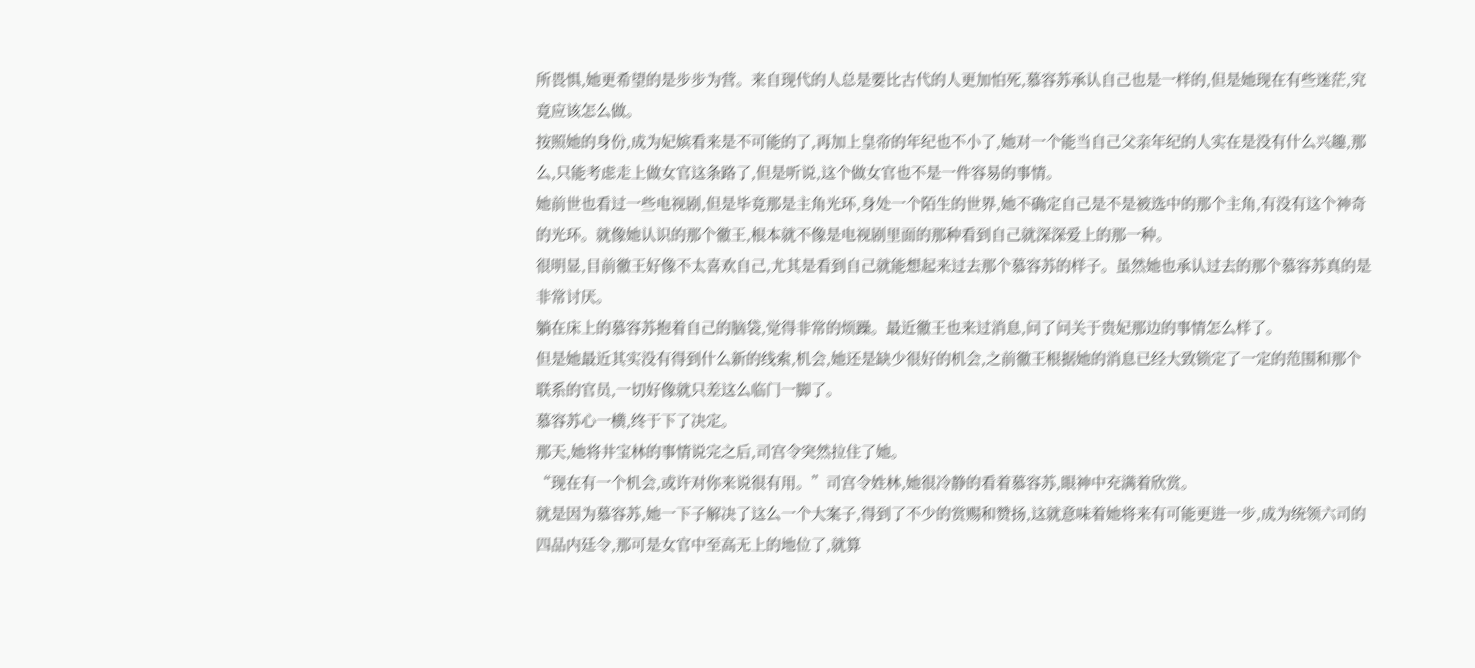所畏惧,她更希望的是步步为营。来自现代的人总是要比古代的人更加怕死,慕容苏承认自己也是一样的,但是她现在有些迷茫,究竟应该怎么做。
按照她的身份,成为妃嫔看来是不可能的了,再加上皇帝的年纪也不小了,她对一个能当自己父亲年纪的人实在是没有什么兴趣,那么,只能考虑走上做女官这条路了,但是听说,这个做女官也不是一件容易的事情。
她前世也看过一些电视剧,但是毕竟那是主角光环,身处一个陌生的世界,她不确定自己是不是被选中的那个主角,有没有这个神奇的光环。就像她认识的那个徹王,根本就不像是电视剧里面的那种看到自己就深深爱上的那一种。
很明显,目前徹王好像不太喜欢自己,尤其是看到自己就能想起来过去那个慕容苏的样子。虽然她也承认过去的那个慕容苏真的是非常讨厌。
躺在床上的慕容苏抱着自己的脑袋,觉得非常的烦躁。最近徹王也来过消息,问了问关于贵妃那边的事情怎么样了。
但是她最近其实没有得到什么新的线索,机会,她还是缺少很好的机会,之前徹王根据她的消息已经大致锁定了一定的范围和那个联系的官员,一切好像就只差这么临门一脚了。
慕容苏心一横,终于下了决定。
那天,她将井宝林的事情说完之后,司宫令突然拉住了她。
“现在有一个机会,或许对你来说很有用。”司宫令姓林,她很冷静的看着慕容苏,眼神中充满着欣赏。
就是因为慕容苏,她一下子解决了这么一个大案子,得到了不少的赏赐和赞扬,这就意味着她将来有可能更进一步,成为统领六司的四品内廷令,那可是女官中至高无上的地位了,就算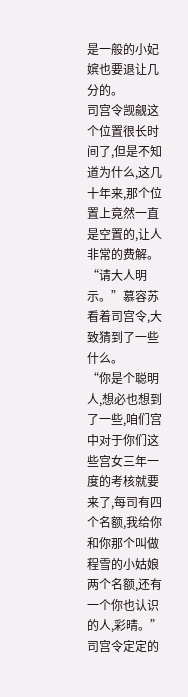是一般的小妃嫔也要退让几分的。
司宫令觊觎这个位置很长时间了,但是不知道为什么,这几十年来,那个位置上竟然一直是空置的,让人非常的费解。
“请大人明示。”慕容苏看着司宫令,大致猜到了一些什么。
“你是个聪明人,想必也想到了一些,咱们宫中对于你们这些宫女三年一度的考核就要来了,每司有四个名额,我给你和你那个叫做程雪的小姑娘两个名额,还有一个你也认识的人,彩晴。”司宫令定定的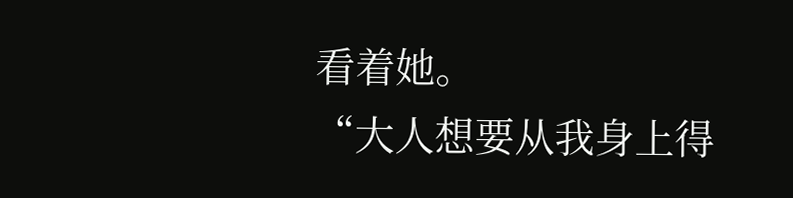看着她。
“大人想要从我身上得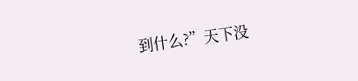到什么?”天下没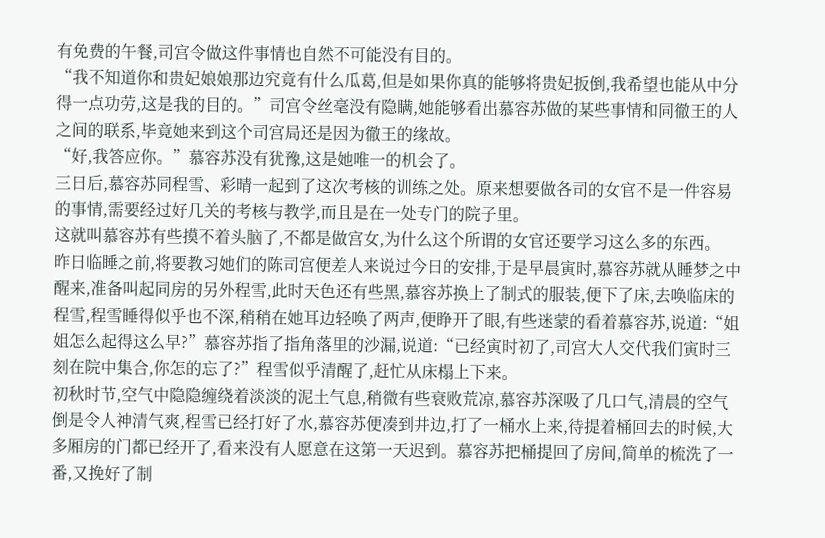有免费的午餐,司宫令做这件事情也自然不可能没有目的。
“我不知道你和贵妃娘娘那边究竟有什么瓜葛,但是如果你真的能够将贵妃扳倒,我希望也能从中分得一点功劳,这是我的目的。”司宫令丝毫没有隐瞒,她能够看出慕容苏做的某些事情和同徹王的人之间的联系,毕竟她来到这个司宫局还是因为徹王的缘故。
“好,我答应你。”慕容苏没有犹豫,这是她唯一的机会了。
三日后,慕容苏同程雪、彩晴一起到了这次考核的训练之处。原来想要做各司的女官不是一件容易的事情,需要经过好几关的考核与教学,而且是在一处专门的院子里。
这就叫慕容苏有些摸不着头脑了,不都是做宫女,为什么这个所谓的女官还要学习这么多的东西。
昨日临睡之前,将要教习她们的陈司宫便差人来说过今日的安排,于是早晨寅时,慕容苏就从睡梦之中醒来,准备叫起同房的另外程雪,此时天色还有些黑,慕容苏换上了制式的服装,便下了床,去唤临床的程雪,程雪睡得似乎也不深,稍稍在她耳边轻唤了两声,便睁开了眼,有些迷蒙的看着慕容苏,说道:“姐姐怎么起得这么早?”慕容苏指了指角落里的沙漏,说道:“已经寅时初了,司宫大人交代我们寅时三刻在院中集合,你怎的忘了?”程雪似乎清醒了,赶忙从床榻上下来。
初秋时节,空气中隐隐缠绕着淡淡的泥土气息,稍微有些衰败荒凉,慕容苏深吸了几口气,清晨的空气倒是令人神清气爽,程雪已经打好了水,慕容苏便凑到井边,打了一桶水上来,待提着桶回去的时候,大多厢房的门都已经开了,看来没有人愿意在这第一天迟到。慕容苏把桶提回了房间,简单的梳洗了一番,又挽好了制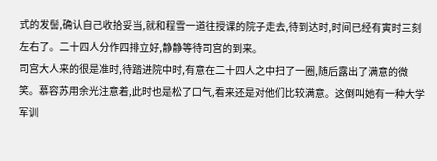式的发髻,确认自己收拾妥当,就和程雪一道往授课的院子走去,待到达时,时间已经有寅时三刻左右了。二十四人分作四排立好,静静等待司宫的到来。
司宫大人来的很是准时,待踏进院中时,有意在二十四人之中扫了一圈,随后露出了满意的微笑。慕容苏用余光注意着,此时也是松了口气,看来还是对他们比较满意。这倒叫她有一种大学军训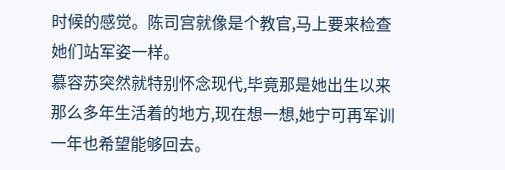时候的感觉。陈司宫就像是个教官,马上要来检查她们站军姿一样。
慕容苏突然就特别怀念现代,毕竟那是她出生以来那么多年生活着的地方,现在想一想,她宁可再军训一年也希望能够回去。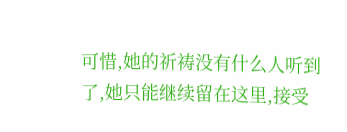可惜,她的祈祷没有什么人听到了,她只能继续留在这里,接受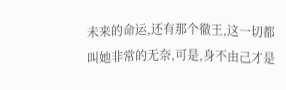未来的命运,还有那个徹王,这一切都叫她非常的无奈,可是,身不由己才是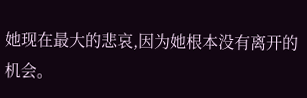她现在最大的悲哀,因为她根本没有离开的机会。